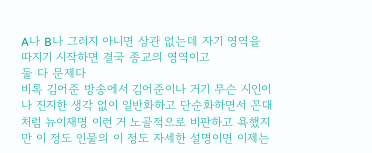A나 B나 그러지 아니면 상관 없는데 자기 영역을 따지기 시작하면 결국 종교의 영역이고
둘 다 문제다
비록 김어준 방송에서 김어준이나 거기 무슨 시인이나 진지한 생각 없이 일반화하고 단순화하면서 꼰대처럼 뉴이재명 이런 거 노골적으로 비판하고 욕했지만 이 정도 인물의 이 정도 자세한 설명이면 이제는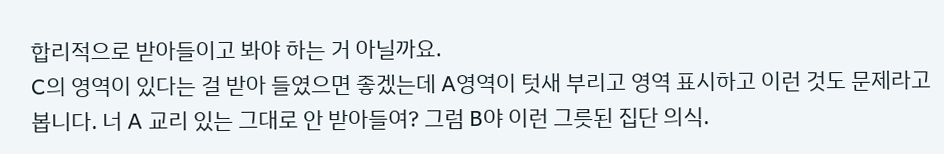합리적으로 받아들이고 봐야 하는 거 아닐까요.
C의 영역이 있다는 걸 받아 들였으면 좋겠는데 A영역이 텃새 부리고 영역 표시하고 이런 것도 문제라고 봅니다. 너 A 교리 있는 그대로 안 받아들여? 그럼 B야 이런 그릇된 집단 의식.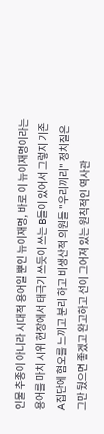인물 추종이 아니라 시대적 용어일 뿐인 뉴이재명, 바로 이 뉴이재명이라는 용어를 마치 시위 현장에서 태극기 쓰듯이 쓰는 B들이 있어서 그렇지 기존 A집단에 혐오를 느끼고 분리 하고 비생산적 의원들 "우리끼리" 정치질은 그만 뒀으면 좋겠고 완고하고 선이 그어져 있는 원칙적인 역사관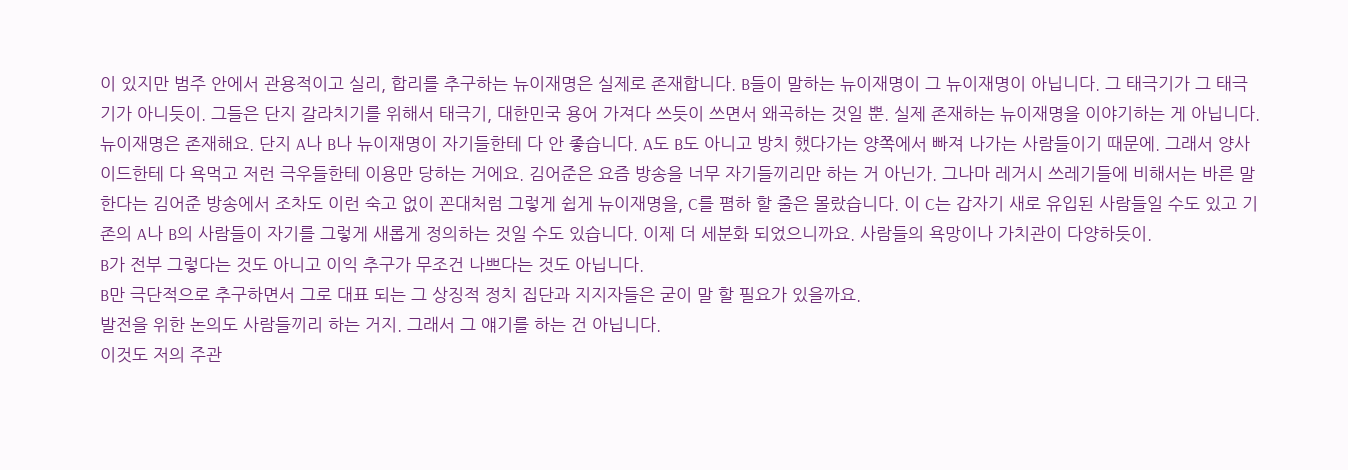이 있지만 범주 안에서 관용적이고 실리, 합리를 추구하는 뉴이재명은 실제로 존재합니다. B들이 말하는 뉴이재명이 그 뉴이재명이 아닙니다. 그 태극기가 그 태극기가 아니듯이. 그들은 단지 갈라치기를 위해서 태극기, 대한민국 용어 가져다 쓰듯이 쓰면서 왜곡하는 것일 뿐. 실제 존재하는 뉴이재명을 이야기하는 게 아닙니다. 뉴이재명은 존재해요. 단지 A나 B나 뉴이재명이 자기들한테 다 안 좋습니다. A도 B도 아니고 방치 했다가는 양쪽에서 빠져 나가는 사람들이기 때문에. 그래서 양사이드한테 다 욕먹고 저런 극우들한테 이용만 당하는 거에요. 김어준은 요즘 방송을 너무 자기들끼리만 하는 거 아닌가. 그나마 레거시 쓰레기들에 비해서는 바른 말 한다는 김어준 방송에서 조차도 이런 숙고 없이 꼰대처럼 그렇게 쉽게 뉴이재명을, C를 폄하 할 줄은 몰랐습니다. 이 C는 갑자기 새로 유입된 사람들일 수도 있고 기존의 A나 B의 사람들이 자기를 그렇게 새롭게 정의하는 것일 수도 있습니다. 이제 더 세분화 되었으니까요. 사람들의 욕망이나 가치관이 다양하듯이.
B가 전부 그렇다는 것도 아니고 이익 추구가 무조건 나쁘다는 것도 아닙니다.
B만 극단적으로 추구하면서 그로 대표 되는 그 상징적 정치 집단과 지지자들은 굳이 말 할 필요가 있을까요.
발전을 위한 논의도 사람들끼리 하는 거지. 그래서 그 얘기를 하는 건 아닙니다.
이것도 저의 주관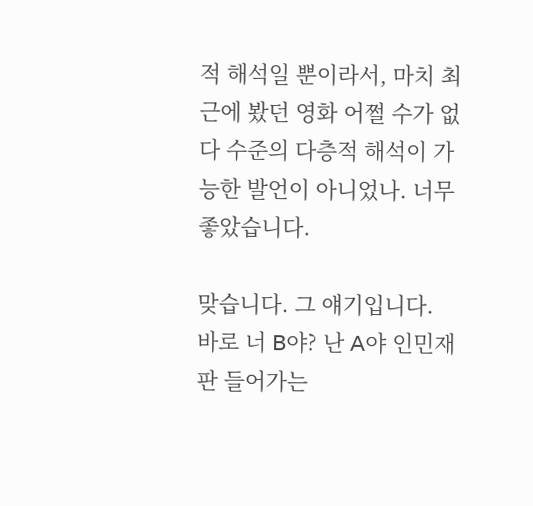적 해석일 뿐이라서, 마치 최근에 봤던 영화 어쩔 수가 없다 수준의 다층적 해석이 가능한 발언이 아니었나. 너무 좋았습니다.

맞습니다. 그 얘기입니다.
바로 너 B야? 난 A야 인민재판 들어가는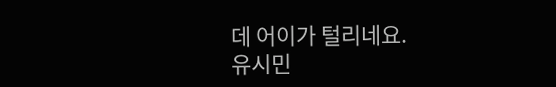데 어이가 털리네요.
유시민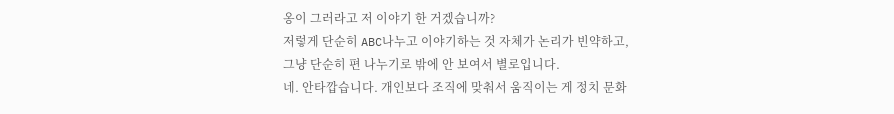옹이 그러라고 저 이야기 한 거겠습니까?
저렇게 단순히 ABC나누고 이야기하는 것 자체가 논리가 빈약하고,
그냥 단순히 편 나누기로 밖에 안 보여서 별로입니다.
네. 안타깝습니다. 개인보다 조직에 맞춰서 움직이는 게 정치 문화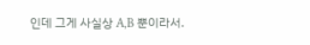인데 그게 사실상 A,B 뿐이라서.